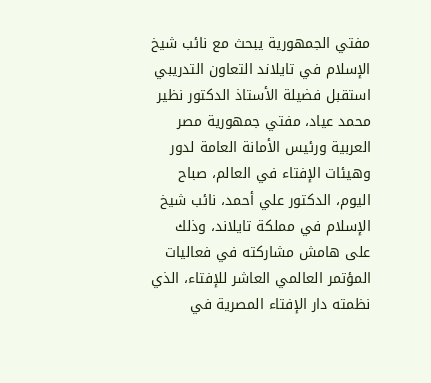مفتي الجمهورية يبحث مع نائب شيخ الإسلام في تايلاند التعاون التدريبي
استقبل فضيلة الأستاذ الدكتور نظير محمد عياد، مفتي جمهورية مصر العربية ورئيس الأمانة العامة لدور وهيئات الإفتاء في العالم، صباح اليوم، الدكتور علي أحمد، نائب شيخ الإسلام في مملكة تايلاند، وذلك على هامش مشاركته في فعاليات المؤتمر العالمي العاشر للإفتاء، الذي نظمته دار الإفتاء المصرية في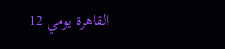القاهرة يومي 12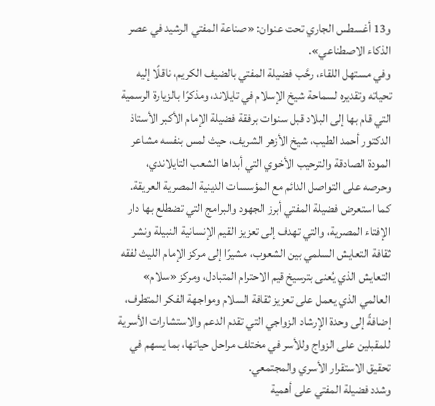و13 أغسطس الجاري تحت عنوان: «صناعة المفتي الرشيد في عصر الذكاء الاصطناعي».
وفي مستهل اللقاء، رحَّب فضيلة المفتي بالضيف الكريم، ناقلًا إليه تحياته وتقديره لسماحة شيخ الإسلام في تايلاند، ومذكرًا بالزيارة الرسمية التي قام بها إلى البلاد قبل سنوات برفقة فضيلة الإمام الأكبر الأستاذ الدكتور أحمد الطيب، شيخ الأزهر الشريف، حيث لمس بنفسه مشاعر المودة الصادقة والترحيب الأخوي التي أبداها الشعب التايلاندي، وحرصه على التواصل الدائم مع المؤسسات الدينية المصرية العريقة.
كما استعرض فضيلة المفتي أبرز الجهود والبرامج التي تضطلع بها دار الإفتاء المصرية، والتي تهدف إلى تعزيز القيم الإنسانية النبيلة ونشر ثقافة التعايش السلمي بين الشعوب، مشيرًا إلى مركز الإمام الليث لفقه التعايش الذي يُعنى بترسيخ قيم الاحترام المتبادل، ومركز «سلام» العالمي الذي يعمل على تعزيز ثقافة السلام ومواجهة الفكر المتطرف، إضافةً إلى وحدة الإرشاد الزواجي التي تقدم الدعم والاستشارات الأسرية للمقبلين على الزواج وللأسر في مختلف مراحل حياتها، بما يسهم في تحقيق الاستقرار الأسري والمجتمعي.
وشدد فضيلة المفتي على أهمية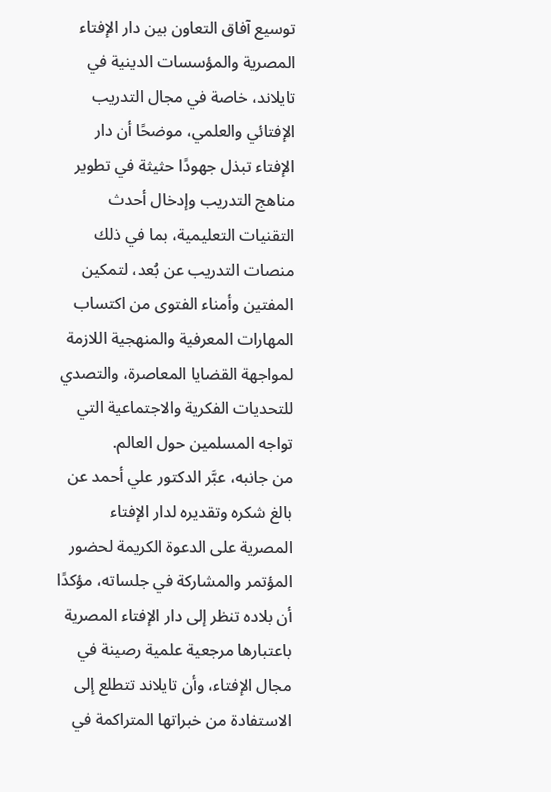توسيع آفاق التعاون بين دار الإفتاء المصرية والمؤسسات الدينية في تايلاند، خاصة في مجال التدريب الإفتائي والعلمي، موضحًا أن دار الإفتاء تبذل جهودًا حثيثة في تطوير مناهج التدريب وإدخال أحدث التقنيات التعليمية، بما في ذلك منصات التدريب عن بُعد، لتمكين المفتين وأمناء الفتوى من اكتساب المهارات المعرفية والمنهجية اللازمة لمواجهة القضايا المعاصرة، والتصدي للتحديات الفكرية والاجتماعية التي تواجه المسلمين حول العالم.
من جانبه، عبَّر الدكتور علي أحمد عن بالغ شكره وتقديره لدار الإفتاء المصرية على الدعوة الكريمة لحضور المؤتمر والمشاركة في جلساته، مؤكدًا أن بلاده تنظر إلى دار الإفتاء المصرية باعتبارها مرجعية علمية رصينة في مجال الإفتاء، وأن تايلاند تتطلع إلى الاستفادة من خبراتها المتراكمة في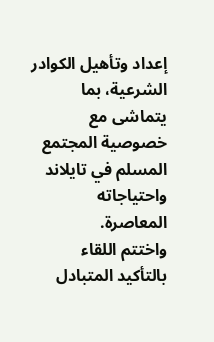إعداد وتأهيل الكوادر الشرعية، بما يتماشى مع خصوصية المجتمع المسلم في تايلاند واحتياجاته المعاصرة.
واختتم اللقاء بالتأكيد المتبادل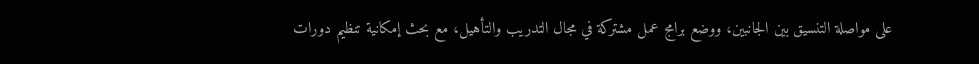على مواصلة التنسيق بين الجانبين، ووضع برامج عمل مشتركة في مجال التدريب والتأهيل، مع بحث إمكانية تنظيم دورات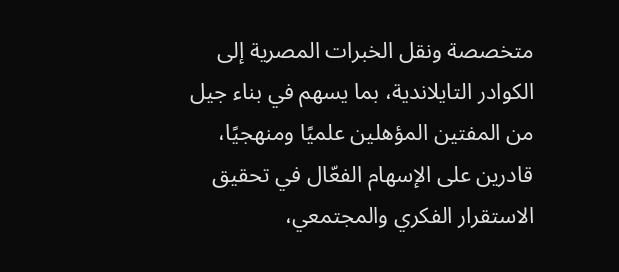متخصصة ونقل الخبرات المصرية إلى الكوادر التايلاندية، بما يسهم في بناء جيل من المفتين المؤهلين علميًا ومنهجيًا، قادرين على الإسهام الفعّال في تحقيق الاستقرار الفكري والمجتمعي،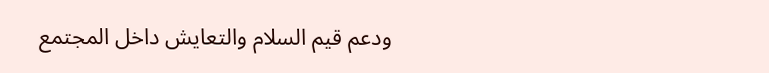ودعم قيم السلام والتعايش داخل المجتمع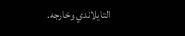التايلاندي وخارجه.